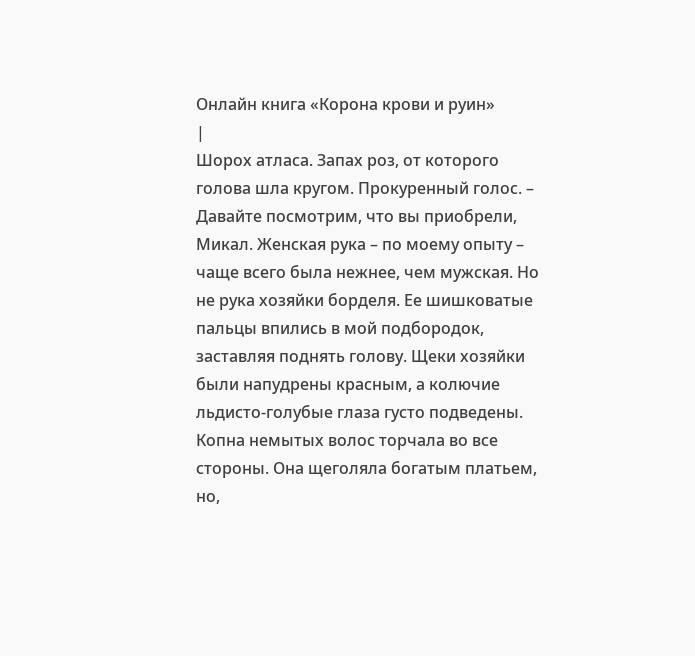Онлайн книга «Корона крови и руин»
|
Шорох атласа. Запах роз, от которого голова шла кругом. Прокуренный голос. – Давайте посмотрим, что вы приобрели, Микал. Женская рука – по моему опыту – чаще всего была нежнее, чем мужская. Но не рука хозяйки борделя. Ее шишковатые пальцы впились в мой подбородок, заставляя поднять голову. Щеки хозяйки были напудрены красным, а колючие льдисто-голубые глаза густо подведены. Копна немытых волос торчала во все стороны. Она щеголяла богатым платьем, но,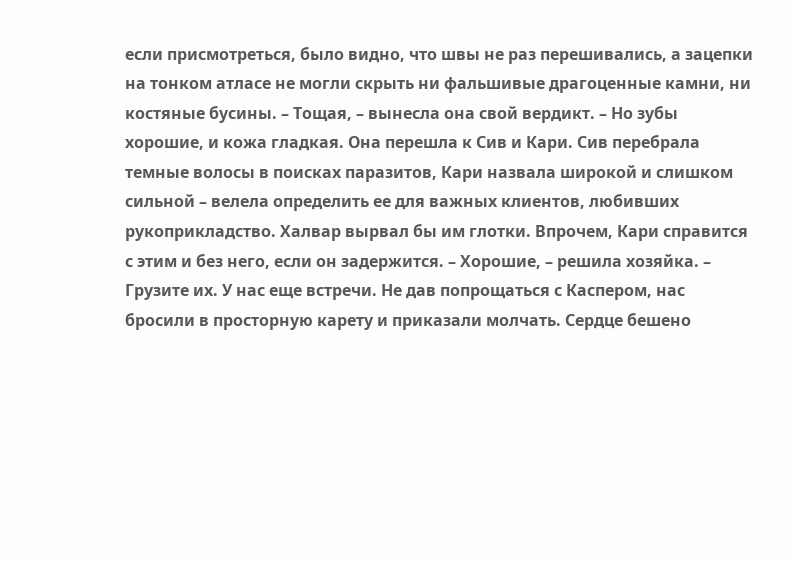если присмотреться, было видно, что швы не раз перешивались, а зацепки на тонком атласе не могли скрыть ни фальшивые драгоценные камни, ни костяные бусины. – Тощая, – вынесла она свой вердикт. – Но зубы хорошие, и кожа гладкая. Она перешла к Сив и Кари. Сив перебрала темные волосы в поисках паразитов, Кари назвала широкой и слишком сильной – велела определить ее для важных клиентов, любивших рукоприкладство. Халвар вырвал бы им глотки. Впрочем, Кари справится с этим и без него, если он задержится. – Хорошие, – решила хозяйка. – Грузите их. У нас еще встречи. Не дав попрощаться с Каспером, нас бросили в просторную карету и приказали молчать. Сердце бешено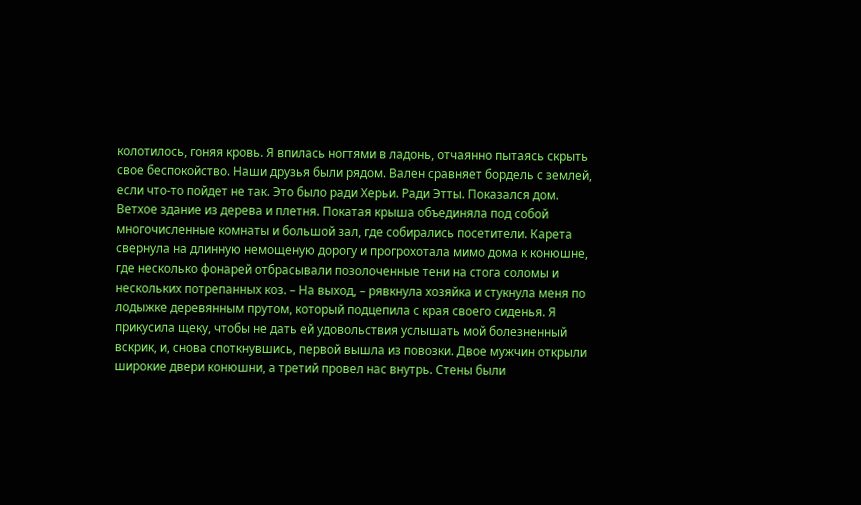колотилось, гоняя кровь. Я впилась ногтями в ладонь, отчаянно пытаясь скрыть свое беспокойство. Наши друзья были рядом. Вален сравняет бордель с землей, если что-то пойдет не так. Это было ради Херьи. Ради Этты. Показался дом. Ветхое здание из дерева и плетня. Покатая крыша объединяла под собой многочисленные комнаты и большой зал, где собирались посетители. Карета свернула на длинную немощеную дорогу и прогрохотала мимо дома к конюшне, где несколько фонарей отбрасывали позолоченные тени на стога соломы и нескольких потрепанных коз. – На выход, – рявкнула хозяйка и стукнула меня по лодыжке деревянным прутом, который подцепила с края своего сиденья. Я прикусила щеку, чтобы не дать ей удовольствия услышать мой болезненный вскрик, и, снова споткнувшись, первой вышла из повозки. Двое мужчин открыли широкие двери конюшни, а третий провел нас внутрь. Стены были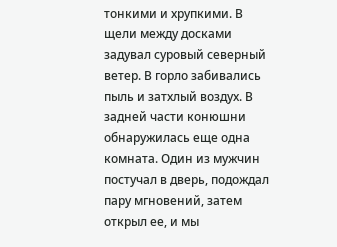тонкими и хрупкими. В щели между досками задувал суровый северный ветер. В горло забивались пыль и затхлый воздух. В задней части конюшни обнаружилась еще одна комната. Один из мужчин постучал в дверь, подождал пару мгновений, затем открыл ее, и мы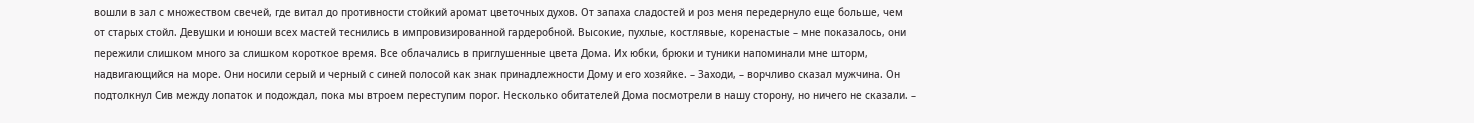вошли в зал с множеством свечей, где витал до противности стойкий аромат цветочных духов. От запаха сладостей и роз меня передернуло еще больше, чем от старых стойл. Девушки и юноши всех мастей теснились в импровизированной гардеробной. Высокие, пухлые, костлявые, коренастые – мне показалось, они пережили слишком много за слишком короткое время. Все облачались в приглушенные цвета Дома. Их юбки, брюки и туники напоминали мне шторм, надвигающийся на море. Они носили серый и черный с синей полосой как знак принадлежности Дому и его хозяйке. – Заходи, – ворчливо сказал мужчина. Он подтолкнул Сив между лопаток и подождал, пока мы втроем переступим порог. Несколько обитателей Дома посмотрели в нашу сторону, но ничего не сказали. –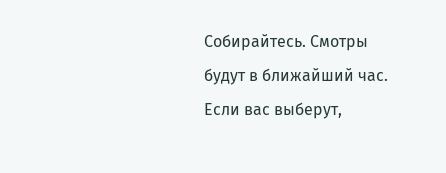Собирайтесь. Смотры будут в ближайший час. Если вас выберут,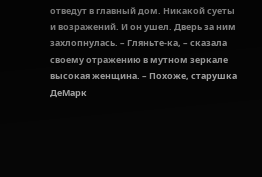отведут в главный дом. Никакой суеты и возражений. И он ушел. Дверь за ним захлопнулась. – Гляньте-ка, – сказала своему отражению в мутном зеркале высокая женщина. – Похоже, старушка ДеМарк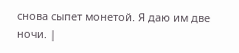снова сыпет монетой. Я даю им две ночи. |